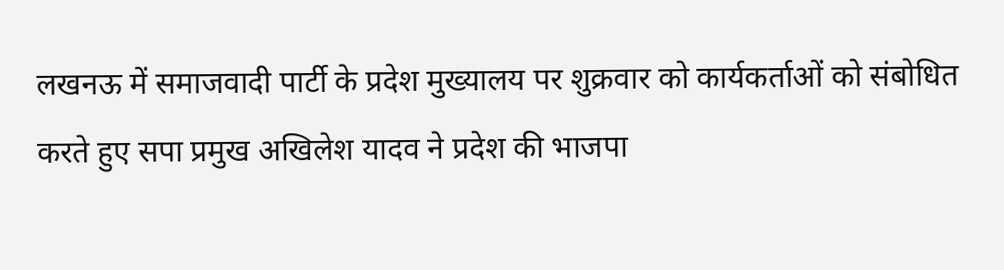लखनऊ में समाजवादी पार्टी के प्रदेश मुख्यालय पर शुक्रवार को कार्यकर्ताओं को संबोधित करते हुए सपा प्रमुख अखिलेश यादव ने प्रदेश की भाजपा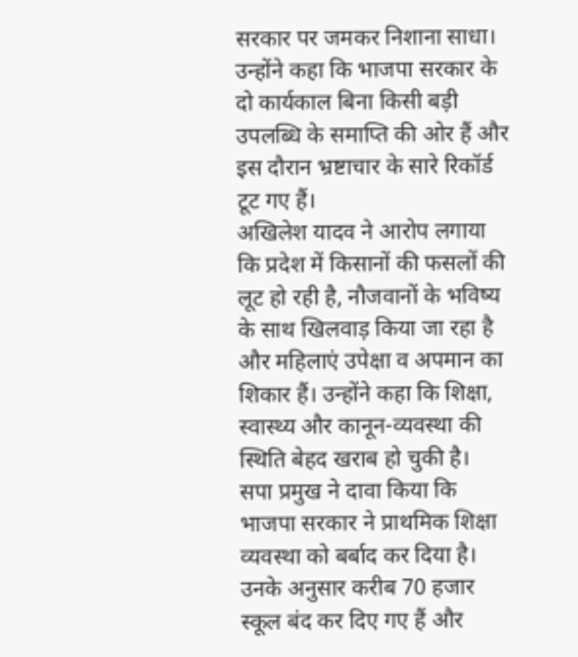सरकार पर जमकर निशाना साधा। उन्होंने कहा कि भाजपा सरकार के दो कार्यकाल बिना किसी बड़ी उपलब्धि के समाप्ति की ओर हैं और इस दौरान भ्रष्टाचार के सारे रिकॉर्ड टूट गए हैं।
अखिलेश यादव ने आरोप लगाया कि प्रदेश में किसानों की फसलों की लूट हो रही है, नौजवानों के भविष्य के साथ खिलवाड़ किया जा रहा है और महिलाएं उपेक्षा व अपमान का शिकार हैं। उन्होंने कहा कि शिक्षा, स्वास्थ्य और कानून-व्यवस्था की स्थिति बेहद खराब हो चुकी है।
सपा प्रमुख ने दावा किया कि भाजपा सरकार ने प्राथमिक शिक्षा व्यवस्था को बर्बाद कर दिया है। उनके अनुसार करीब 70 हजार स्कूल बंद कर दिए गए हैं और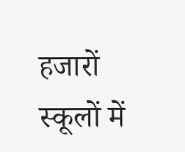हजारों स्कूलों में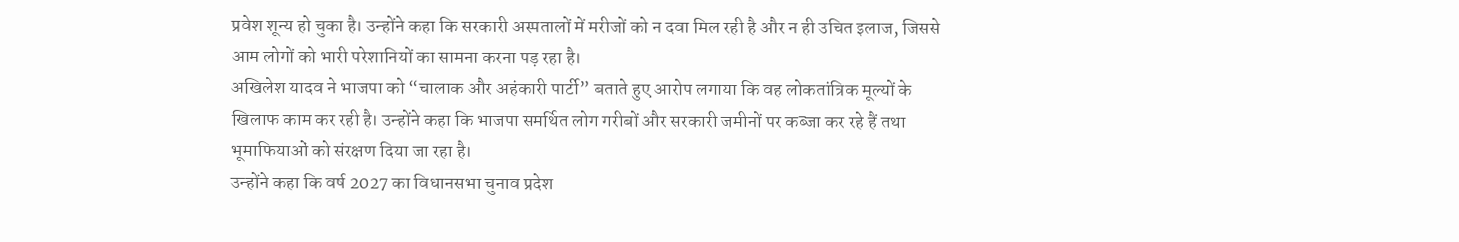प्रवेश शून्य हो चुका है। उन्होंने कहा कि सरकारी अस्पतालों में मरीजों को न दवा मिल रही है और न ही उचित इलाज, जिससे आम लोगों को भारी परेशानियों का सामना करना पड़ रहा है।
अखिलेश यादव ने भाजपा को “चालाक और अहंकारी पार्टी” बताते हुए आरोप लगाया कि वह लोकतांत्रिक मूल्यों के खिलाफ काम कर रही है। उन्होंने कहा कि भाजपा समर्थित लोग गरीबों और सरकारी जमीनों पर कब्जा कर रहे हैं तथा भूमाफियाओं को संरक्षण दिया जा रहा है।
उन्होंने कहा कि वर्ष 2027 का विधानसभा चुनाव प्रदेश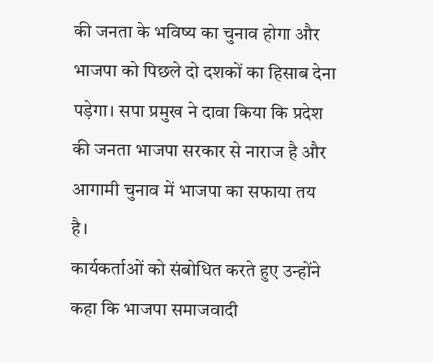की जनता के भविष्य का चुनाव होगा और भाजपा को पिछले दो दशकों का हिसाब देना पड़ेगा। सपा प्रमुख ने दावा किया कि प्रदेश की जनता भाजपा सरकार से नाराज है और आगामी चुनाव में भाजपा का सफाया तय है।
कार्यकर्ताओं को संबोधित करते हुए उन्होंने कहा कि भाजपा समाजवादी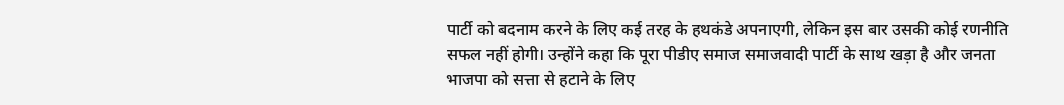पार्टी को बदनाम करने के लिए कई तरह के हथकंडे अपनाएगी, लेकिन इस बार उसकी कोई रणनीति सफल नहीं होगी। उन्होंने कहा कि पूरा पीडीए समाज समाजवादी पार्टी के साथ खड़ा है और जनता भाजपा को सत्ता से हटाने के लिए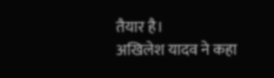तैयार है।
अखिलेश यादव ने कहा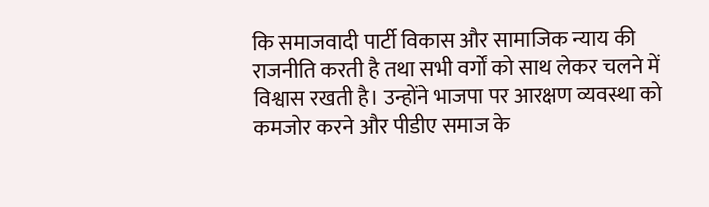कि समाजवादी पार्टी विकास और सामाजिक न्याय की राजनीति करती है तथा सभी वर्गों को साथ लेकर चलने में विश्वास रखती है। उन्होंने भाजपा पर आरक्षण व्यवस्था को कमजोर करने और पीडीए समाज के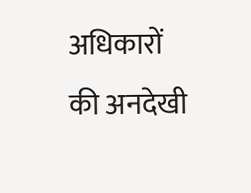अधिकारों की अनदेखी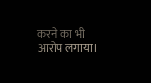करने का भी आरोप लगाया।